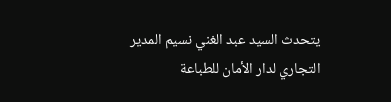يتحدث السيد عبد الغني نسيم المدير التجاري لدار الأمان للطباعة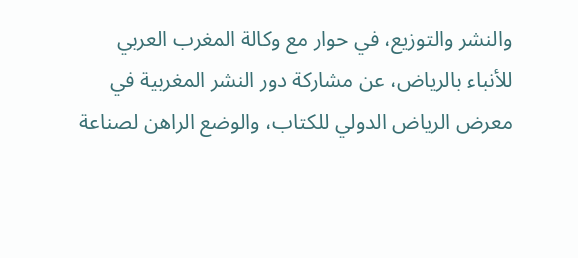والنشر والتوزيع، في حوار مع وكالة المغرب العربي للأنباء بالرياض، عن مشاركة دور النشر المغربية في معرض الرياض الدولي للكتاب، والوضع الراهن لصناعة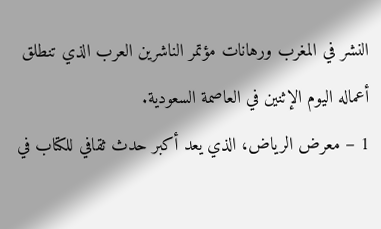النشر في المغرب ورهانات مؤتمر الناشرين العرب الذي تنطلق أعماله اليوم الإثنين في العاصمة السعودية.
1 – معرض الرياض، الذي يعد أكبر حدث ثقافي للكتاب في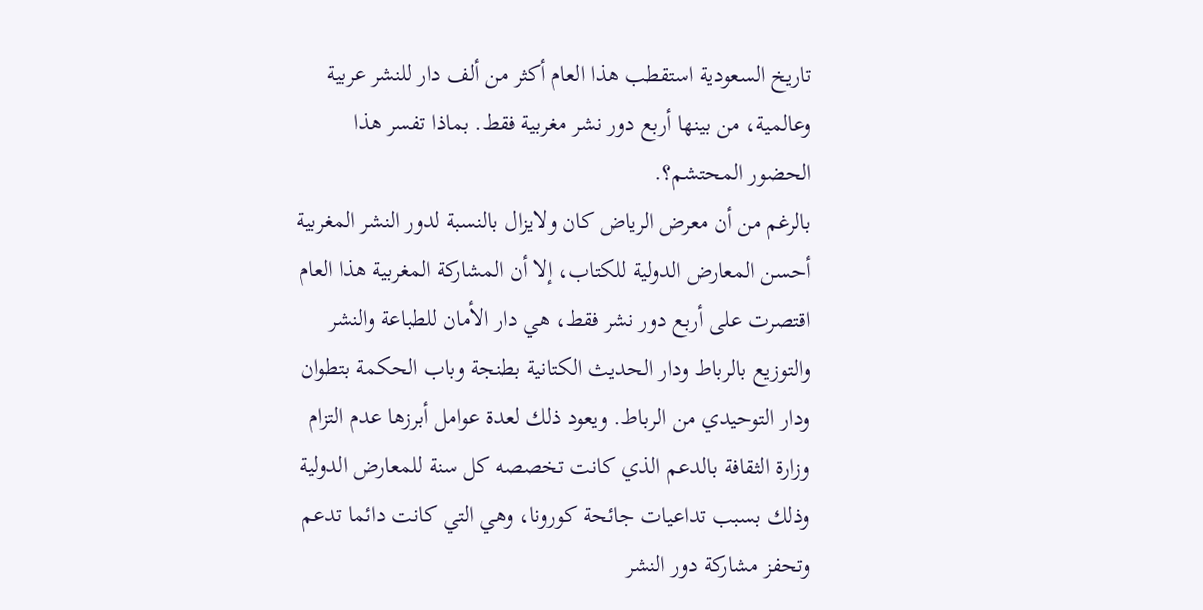تاريخ السعودية استقطب هذا العام أكثر من ألف دار للنشر عربية وعالمية، من بينها أربع دور نشر مغربية فقط. بماذا تفسر هذا الحضور المحتشم؟.
بالرغم من أن معرض الرياض كان ولايزال بالنسبة لدور النشر المغربية أحسن المعارض الدولية للكتاب، إلا أن المشاركة المغربية هذا العام اقتصرت على أربع دور نشر فقط، هي دار الأمان للطباعة والنشر والتوزيع بالرباط ودار الحديث الكتانية بطنجة وباب الحكمة بتطوان ودار التوحيدي من الرباط. ويعود ذلك لعدة عوامل أبرزها عدم التزام وزارة الثقافة بالدعم الذي كانت تخصصه كل سنة للمعارض الدولية وذلك بسبب تداعيات جائحة كورونا، وهي التي كانت دائما تدعم وتحفز مشاركة دور النشر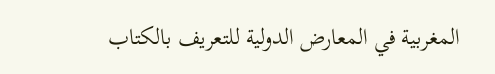المغربية في المعارض الدولية للتعريف بالكتاب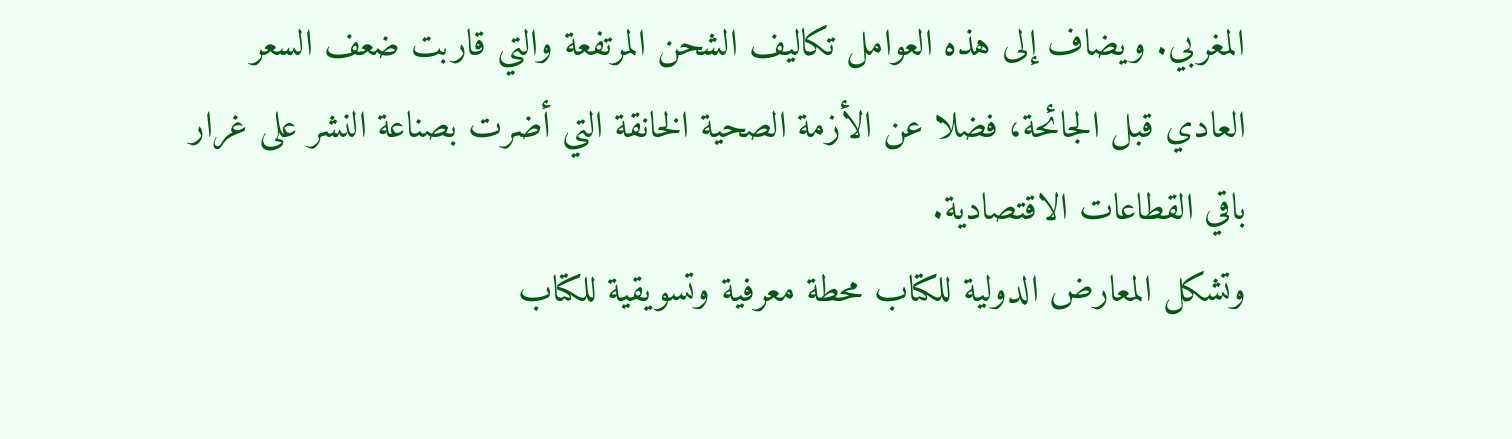المغربي. ويضاف إلى هذه العوامل تكاليف الشحن المرتفعة والتي قاربت ضعف السعر العادي قبل الجائحة، فضلا عن الأزمة الصحية الخانقة التي أضرت بصناعة النشر على غرار باقي القطاعات الاقتصادية.
وتشكل المعارض الدولية للكتاب محطة معرفية وتسويقية للكتاب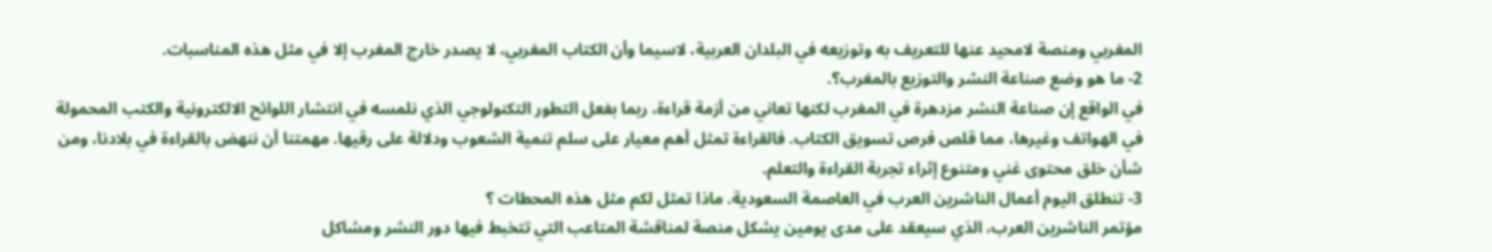المغربي ومنصة لامحيد عنها للتعريف به وتوزيعه في البلدان العربية، لاسيما وأن الكتاب المغربي، لا يصدر خارج المغرب إلا في مثل هذه المناسبات.
2- ما هو وضع صناعة النشر والتوزيع بالمغرب؟.
في الواقع إن صناعة النشر مزدهرة في المغرب لكنها تعاني من أزمة قراءة، ربما بفعل التطور التكنولوجي الذي نلمسه في انتشار اللوائح الالكترونية والكتب المحمولة في الهواتف وغيرها، مما قلص فرص تسويق الكتاب. فالقراءة تمثل أهم معيار على سلم تنمية الشعوب ودلالة على رقيها. مهمتنا أن ننهض بالقراءة في بلادنا، ومن شأن خلق محتوى غني ومتنوع إثراء تجربة القراءة والتعلم.
3- تنطلق اليوم أعمال الناشرين العرب في العاصمة السعودية. ماذا تمثل لكم مثل هذه المحطات ؟
مؤتمر الناشرين العرب، الذي سيعقد على مدى يومين يشكل منصة لمناقشة المتاعب التي تتخبط فيها دور النشر ومشاكل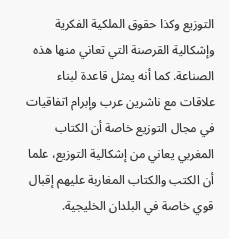التوزيع وكذا حقوق الملكية الفكرية وإشكالية القرصنة التي تعاني منها هذه الصناعة. كما أنه يمثل قاعدة لبناء علاقات مع ناشرين عرب وإبرام اتفاقيات في مجال التوزيع خاصة أن الكتاب المغربي يعاني من إشكالية التوزيع، علما أن الكتب والكتاب المغاربة عليهم إقبال قوي خاصة في البلدان الخليجية.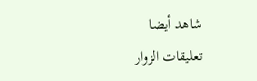شاهد أيضا
تعليقات الزوار